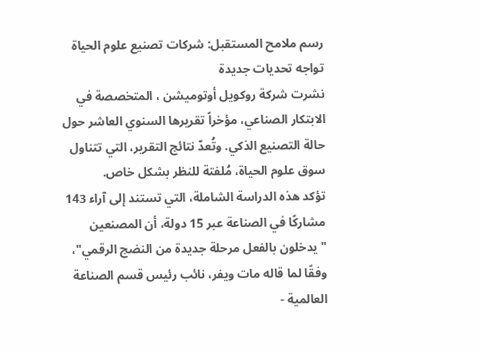رسم ملامح المستقبل: شركات تصنيع علوم الحياة تواجه تحديات جديدة
نشرت شركة روكويل أوتوميشن ، المتخصصة في الابتكار الصناعي، مؤخراً تقريرها السنوي العاشر حول حالة التصنيع الذكي. وتُعدّ نتائج التقرير، التي تتناول سوق علوم الحياة، مُلفتة للنظر بشكل خاص.
تؤكد هذه الدراسة الشاملة، التي تستند إلى آراء 143 مشاركًا في الصناعة عبر 15 دولة، أن المصنعين "يدخلون بالفعل مرحلة جديدة من النضج الرقمي"، وفقًا لما قاله مات ويفر، نائب رئيس قسم الصناعة العالمية -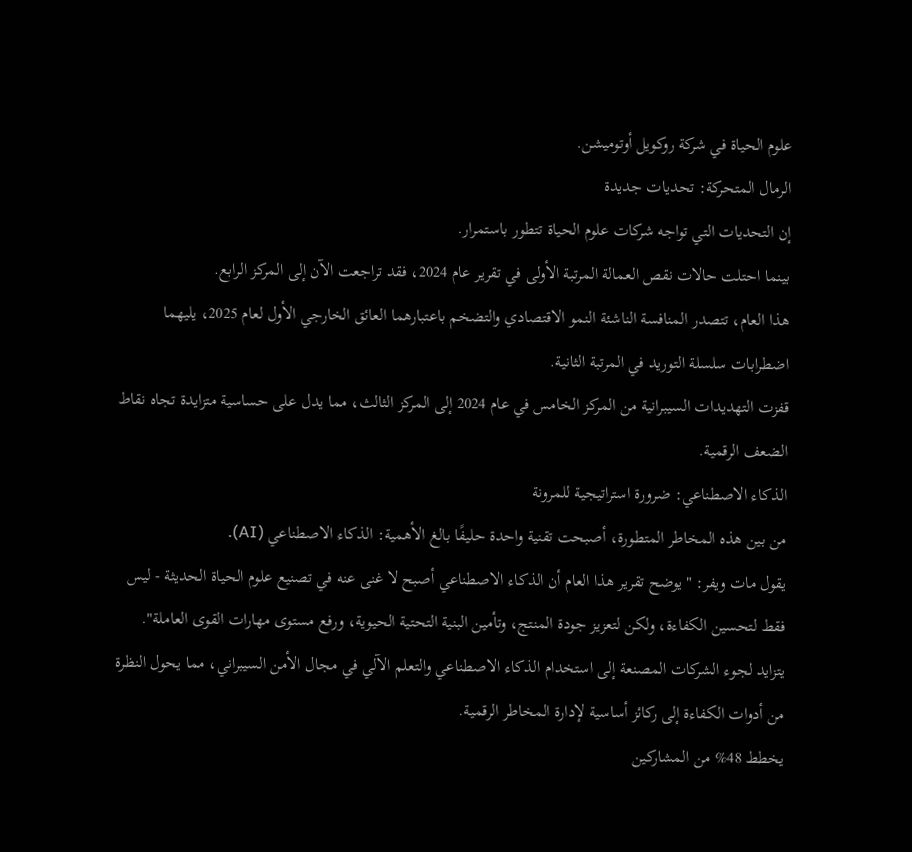علوم الحياة في شركة روكويل أوتوميشن.
الرمال المتحركة: تحديات جديدة
إن التحديات التي تواجه شركات علوم الحياة تتطور باستمرار.
بينما احتلت حالات نقص العمالة المرتبة الأولى في تقرير عام 2024، فقد تراجعت الآن إلى المركز الرابع.
هذا العام، تتصدر المنافسة الناشئة النمو الاقتصادي والتضخم باعتبارهما العائق الخارجي الأول لعام 2025، يليهما اضطرابات سلسلة التوريد في المرتبة الثانية.
قفزت التهديدات السيبرانية من المركز الخامس في عام 2024 إلى المركز الثالث، مما يدل على حساسية متزايدة تجاه نقاط الضعف الرقمية.
الذكاء الاصطناعي: ضرورة استراتيجية للمرونة
من بين هذه المخاطر المتطورة، أصبحت تقنية واحدة حليفًا بالغ الأهمية: الذكاء الاصطناعي (AI).
يقول مات ويفر: "يوضح تقرير هذا العام أن الذكاء الاصطناعي أصبح لا غنى عنه في تصنيع علوم الحياة الحديثة - ليس فقط لتحسين الكفاءة، ولكن لتعزيز جودة المنتج، وتأمين البنية التحتية الحيوية، ورفع مستوى مهارات القوى العاملة".
يتزايد لجوء الشركات المصنعة إلى استخدام الذكاء الاصطناعي والتعلم الآلي في مجال الأمن السيبراني، مما يحول النظرة من أدوات الكفاءة إلى ركائز أساسية لإدارة المخاطر الرقمية.
يخطط 48% من المشاركين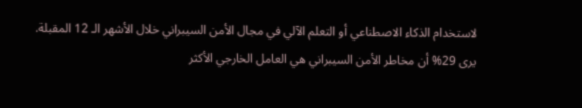لاستخدام الذكاء الاصطناعي أو التعلم الآلي في مجال الأمن السيبراني خلال الأشهر الـ 12 المقبلة.
يرى 29% أن مخاطر الأمن السيبراني هي العامل الخارجي الأكثر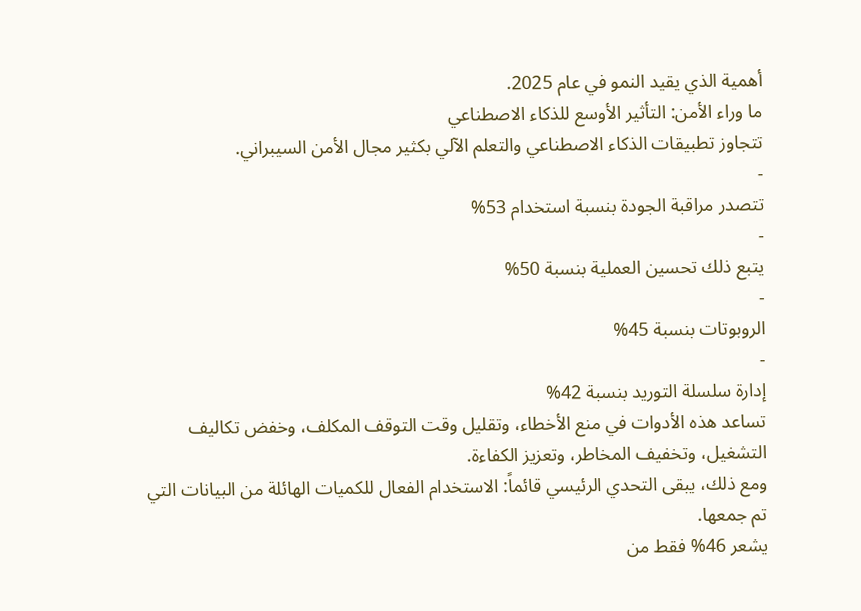أهمية الذي يقيد النمو في عام 2025.
ما وراء الأمن: التأثير الأوسع للذكاء الاصطناعي
تتجاوز تطبيقات الذكاء الاصطناعي والتعلم الآلي بكثير مجال الأمن السيبراني.
-
تتصدر مراقبة الجودة بنسبة استخدام 53%
-
يتبع ذلك تحسين العملية بنسبة 50%
-
الروبوتات بنسبة 45%
-
إدارة سلسلة التوريد بنسبة 42%
تساعد هذه الأدوات في منع الأخطاء، وتقليل وقت التوقف المكلف، وخفض تكاليف التشغيل، وتخفيف المخاطر، وتعزيز الكفاءة.
ومع ذلك، يبقى التحدي الرئيسي قائماً: الاستخدام الفعال للكميات الهائلة من البيانات التي تم جمعها.
يشعر 46% فقط من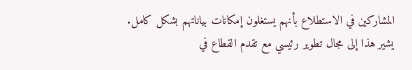المشاركين في الاستطلاع بأنهم يستغلون إمكانات بياناتهم بشكل كامل.
يشير هذا إلى مجال تطوير رئيسي مع تقدم القطاع في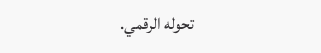تحوله الرقمي.